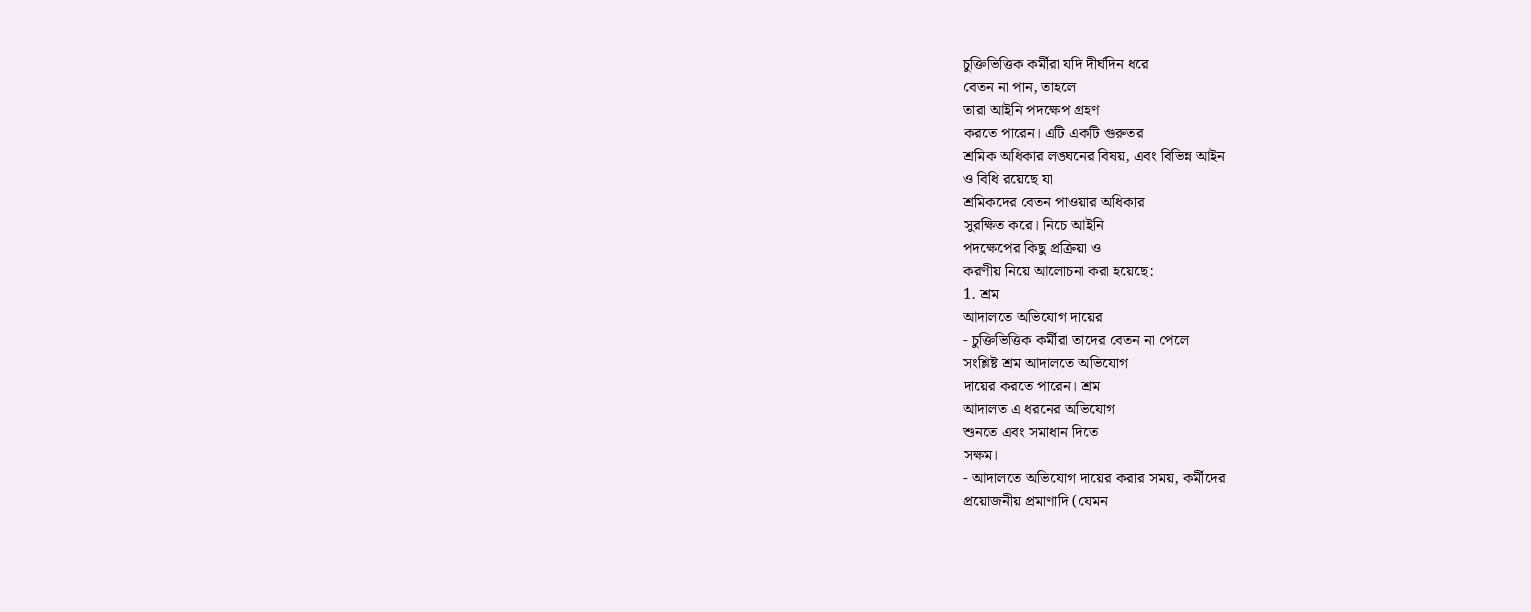চুক্তিভিত্তিক কর্মীরা যদি দীর্ঘদিন ধরে
বেতন না পান, তাহলে
তারা আইনি পদক্ষেপ গ্রহণ
করতে পারেন। এটি একটি গুরুতর
শ্রমিক অধিকার লঙ্ঘনের বিষয়, এবং বিভিন্ন আইন
ও বিধি রয়েছে যা
শ্রমিকদের বেতন পাওয়ার অধিকার
সুরক্ষিত করে। নিচে আইনি
পদক্ষেপের কিছু প্রক্রিয়া ও
করণীয় নিয়ে আলোচনা করা হয়েছে:
1. শ্রম
আদালতে অভিযোগ দায়ের
- চুক্তিভিত্তিক কর্মীরা তাদের বেতন না পেলে
সংশ্লিষ্ট শ্রম আদালতে অভিযোগ
দায়ের করতে পারেন। শ্রম
আদালত এ ধরনের অভিযোগ
শুনতে এবং সমাধান দিতে
সক্ষম।
- আদালতে অভিযোগ দায়ের করার সময়, কর্মীদের
প্রয়োজনীয় প্রমাণাদি (যেমন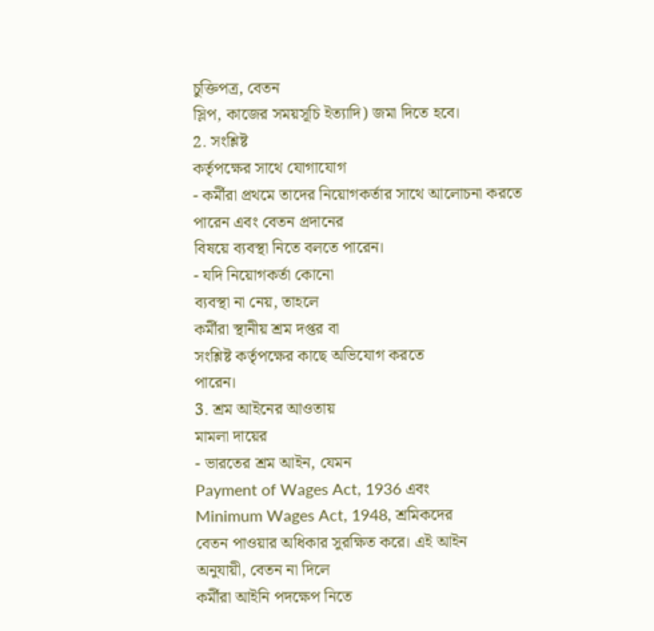চুক্তিপত্র, বেতন
স্লিপ, কাজের সময়সূচি ইত্যাদি) জমা দিতে হবে।
2. সংশ্লিষ্ট
কর্তৃপক্ষের সাথে যোগাযোগ
- কর্মীরা প্রথমে তাদের নিয়োগকর্তার সাথে আলোচনা করতে
পারেন এবং বেতন প্রদানের
বিষয়ে ব্যবস্থা নিতে বলতে পারেন।
- যদি নিয়োগকর্তা কোনো
ব্যবস্থা না নেয়, তাহলে
কর্মীরা স্থানীয় শ্রম দপ্তর বা
সংশ্লিষ্ট কর্তৃপক্ষের কাছে অভিযোগ করতে
পারেন।
3. শ্রম আইনের আওতায়
মামলা দায়ের
- ভারতের শ্রম আইন, যেমন
Payment of Wages Act, 1936 এবং
Minimum Wages Act, 1948, শ্রমিকদের
বেতন পাওয়ার অধিকার সুরক্ষিত করে। এই আইন
অনুযায়ী, বেতন না দিলে
কর্মীরা আইনি পদক্ষেপ নিতে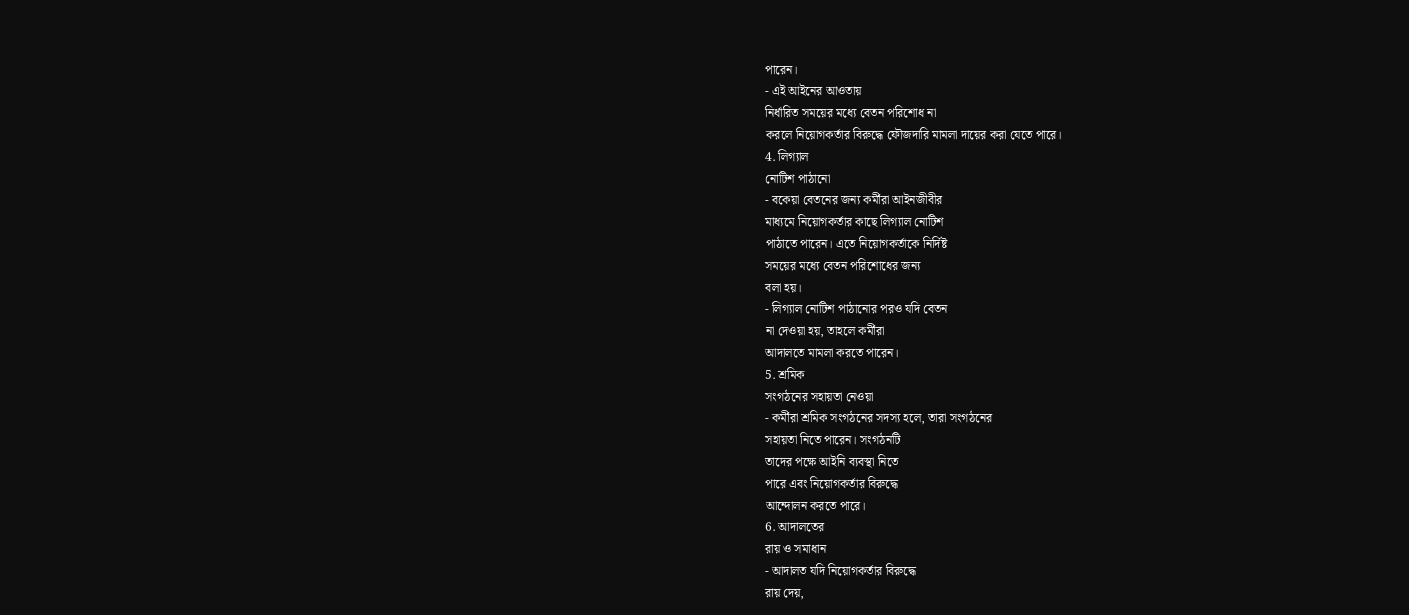পারেন।
- এই আইনের আওতায়
নির্ধারিত সময়ের মধ্যে বেতন পরিশোধ না
করলে নিয়োগকর্তার বিরুদ্ধে ফৌজদারি মামলা দায়ের করা যেতে পারে।
4. লিগ্যাল
নোটিশ পাঠানো
- বকেয়া বেতনের জন্য কর্মীরা আইনজীবীর
মাধ্যমে নিয়োগকর্তার কাছে লিগ্যাল নোটিশ
পাঠাতে পারেন। এতে নিয়োগকর্তাকে নির্দিষ্ট
সময়ের মধ্যে বেতন পরিশোধের জন্য
বলা হয়।
- লিগ্যাল নোটিশ পাঠানোর পরও যদি বেতন
না দেওয়া হয়, তাহলে কর্মীরা
আদালতে মামলা করতে পারেন।
5. শ্রমিক
সংগঠনের সহায়তা নেওয়া
- কর্মীরা শ্রমিক সংগঠনের সদস্য হলে, তারা সংগঠনের
সহায়তা নিতে পারেন। সংগঠনটি
তাদের পক্ষে আইনি ব্যবস্থা নিতে
পারে এবং নিয়োগকর্তার বিরুদ্ধে
আন্দোলন করতে পারে।
6. আদালতের
রায় ও সমাধান
- আদালত যদি নিয়োগকর্তার বিরুদ্ধে
রায় দেয়,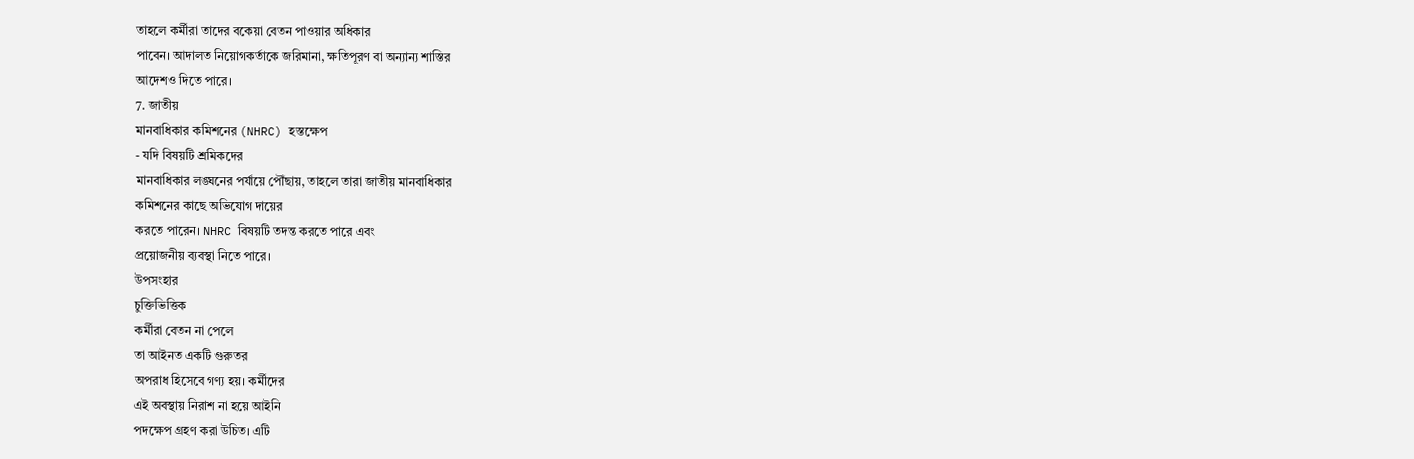তাহলে কর্মীরা তাদের বকেয়া বেতন পাওয়ার অধিকার
পাবেন। আদালত নিয়োগকর্তাকে জরিমানা, ক্ষতিপূরণ বা অন্যান্য শাস্তির
আদেশও দিতে পারে।
7. জাতীয়
মানবাধিকার কমিশনের (NHRC) হস্তক্ষেপ
- যদি বিষয়টি শ্রমিকদের
মানবাধিকার লঙ্ঘনের পর্যায়ে পৌঁছায়, তাহলে তারা জাতীয় মানবাধিকার
কমিশনের কাছে অভিযোগ দায়ের
করতে পারেন। NHRC বিষয়টি তদন্ত করতে পারে এবং
প্রয়োজনীয় ব্যবস্থা নিতে পারে।
উপসংহার
চুক্তিভিত্তিক
কর্মীরা বেতন না পেলে
তা আইনত একটি গুরুতর
অপরাধ হিসেবে গণ্য হয়। কর্মীদের
এই অবস্থায় নিরাশ না হয়ে আইনি
পদক্ষেপ গ্রহণ করা উচিত। এটি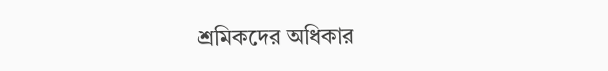শ্রমিকদের অধিকার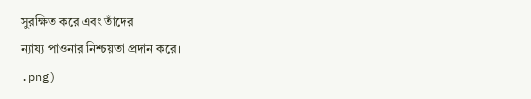সুরক্ষিত করে এবং তাঁদের
ন্যায্য পাওনার নিশ্চয়তা প্রদান করে।
.png)